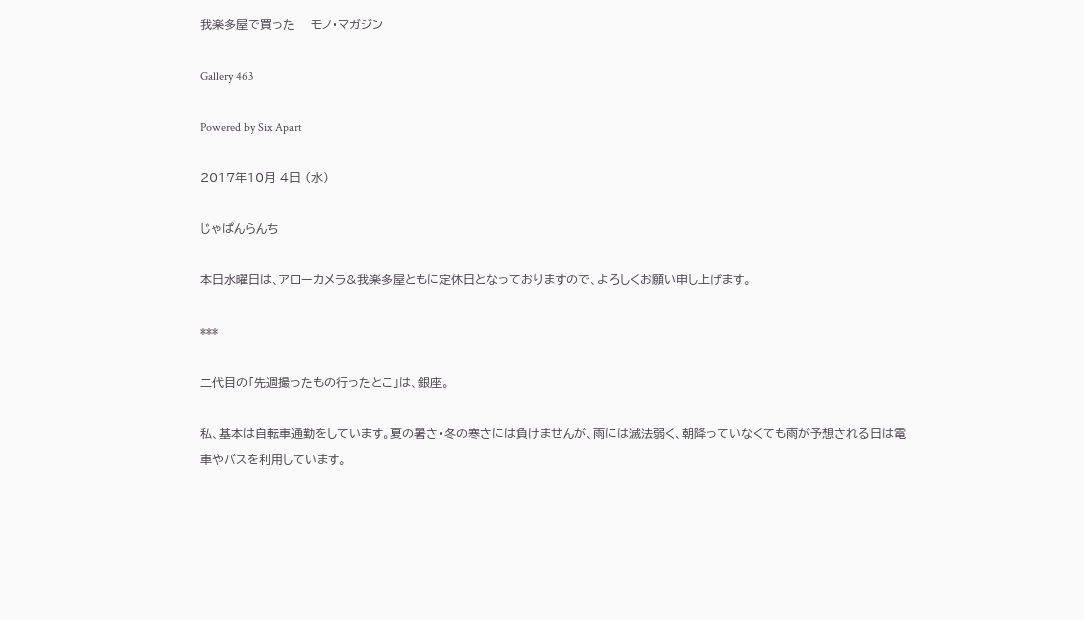我楽多屋で買った    モノ・マガジン

Gallery 463

Powered by Six Apart

2017年10月 4日 (水)

じゃぱんらんち

本日水曜日は、アローカメラ&我楽多屋ともに定休日となっておりますので、よろしくお願い申し上げます。

***

二代目の「先週撮ったもの行ったとこ」は、銀座。

私、基本は自転車通勤をしています。夏の暑さ・冬の寒さには負けませんが、雨には滅法弱く、朝降っていなくても雨が予想される日は電車やバスを利用しています。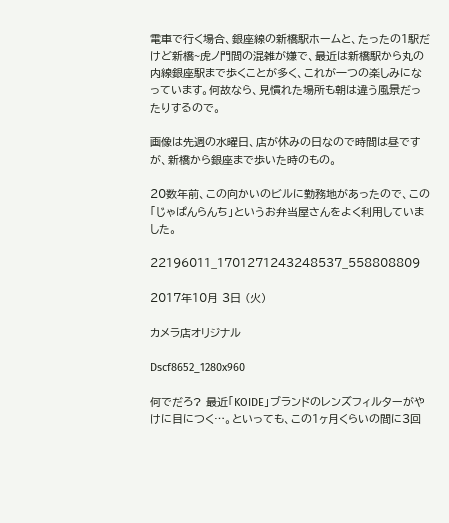電車で行く場合、銀座線の新橋駅ホームと、たったの1駅だけど新橋~虎ノ門間の混雑が嫌で、最近は新橋駅から丸の内線銀座駅まで歩くことが多く、これが一つの楽しみになっています。何故なら、見慣れた場所も朝は違う風景だったりするので。

画像は先週の水曜日、店が休みの日なので時間は昼ですが、新橋から銀座まで歩いた時のもの。

20数年前、この向かいのビルに勤務地があったので、この「じゃぱんらんち」というお弁当屋さんをよく利用していました。

22196011_1701271243248537_558808809

2017年10月 3日 (火)

カメラ店オリジナル

Dscf8652_1280x960

何でだろ? 最近「KOIDE」ブランドのレンズフィルターがやけに目につく…。といっても、この1ヶ月くらいの間に3回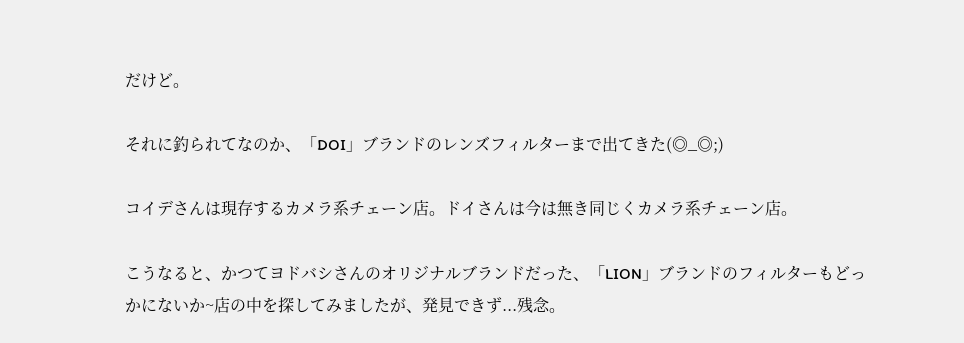だけど。

それに釣られてなのか、「DOI」ブランドのレンズフィルターまで出てきた(◎_◎;)

コイデさんは現存するカメラ系チェーン店。ドイさんは今は無き同じくカメラ系チェーン店。

こうなると、かつてヨドバシさんのオリジナルブランドだった、「LION」ブランドのフィルターもどっかにないか~店の中を探してみましたが、発見できず...残念。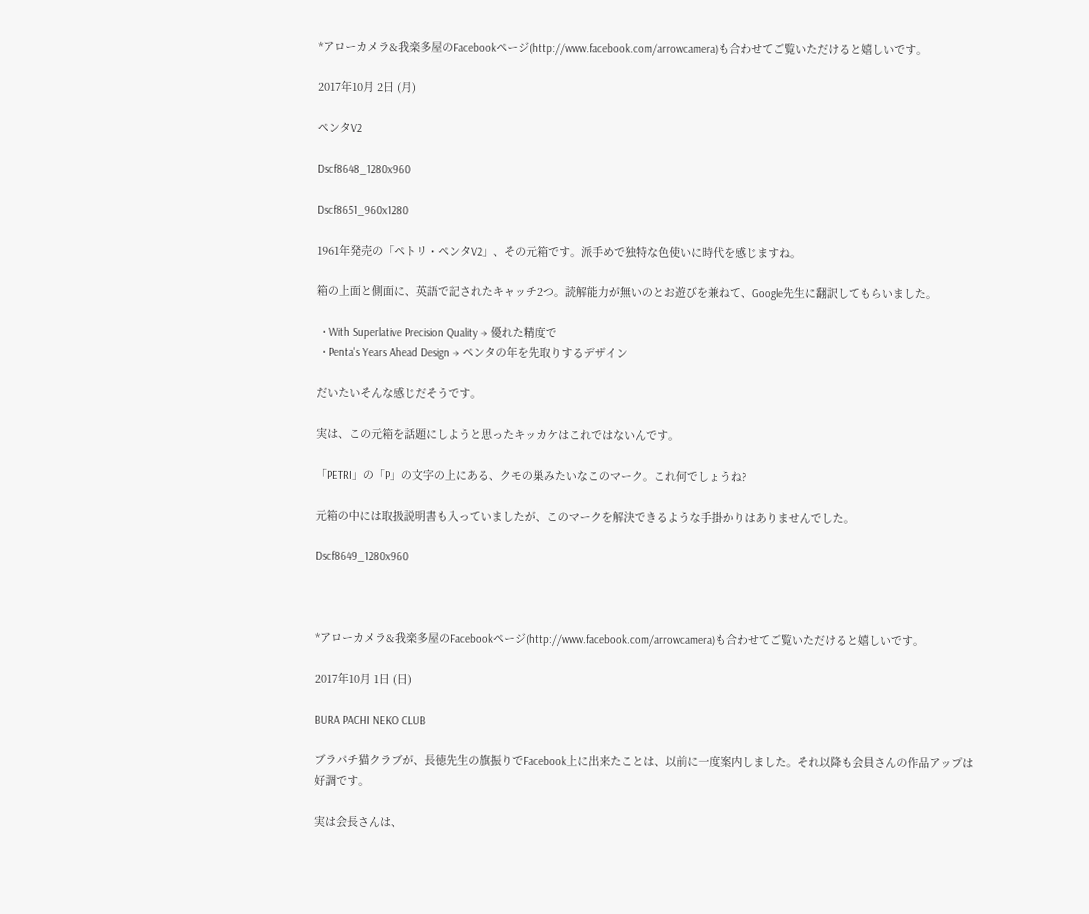*アローカメラ&我楽多屋のFacebookページ(http://www.facebook.com/arrowcamera)も合わせてご覧いただけると嬉しいです。

2017年10月 2日 (月)

ペンタV2

Dscf8648_1280x960

Dscf8651_960x1280

1961年発売の「ペトリ・ペンタV2」、その元箱です。派手めで独特な色使いに時代を感じますね。

箱の上面と側面に、英語で記されたキャッチ2つ。読解能力が無いのとお遊びを兼ねて、Google先生に翻訳してもらいました。

  • With Superlative Precision Quality → 優れた精度で
  • Penta's Years Ahead Design → ペンタの年を先取りするデザイン

だいたいそんな感じだそうです。

実は、この元箱を話題にしようと思ったキッカケはこれではないんです。

「PETRI」の「P」の文字の上にある、クモの巣みたいなこのマーク。これ何でしょうね?

元箱の中には取扱説明書も入っていましたが、このマークを解決できるような手掛かりはありませんでした。

Dscf8649_1280x960



*アローカメラ&我楽多屋のFacebookページ(http://www.facebook.com/arrowcamera)も合わせてご覧いただけると嬉しいです。

2017年10月 1日 (日)

BURA PACHI NEKO CLUB

ブラパチ猫クラブが、長徳先生の旗振りでFacebook上に出来たことは、以前に一度案内しました。それ以降も会員さんの作品アップは好調です。

実は会長さんは、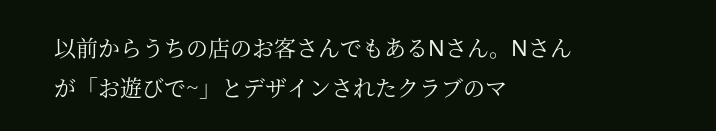以前からうちの店のお客さんでもあるNさん。Nさんが「お遊びで~」とデザインされたクラブのマ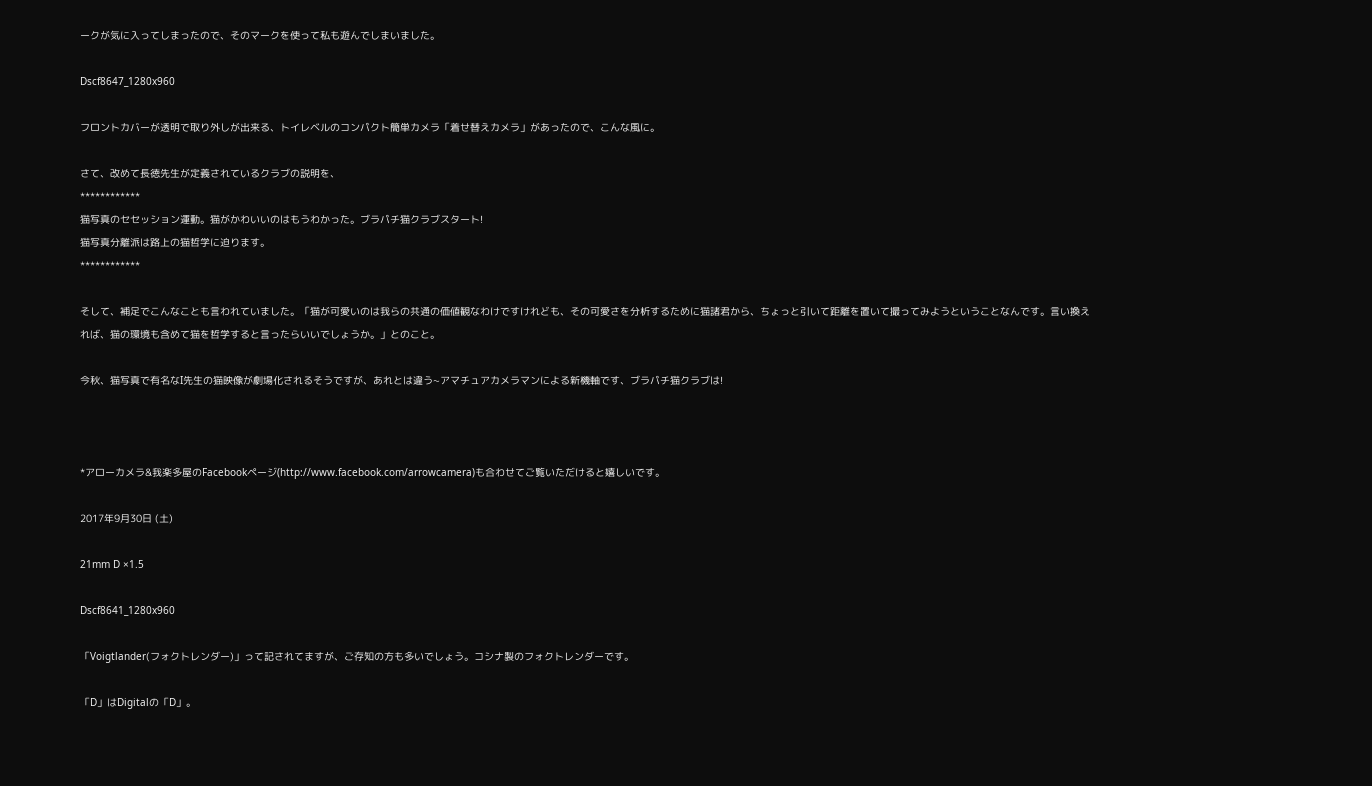ークが気に入ってしまったので、そのマークを使って私も遊んでしまいました。

Dscf8647_1280x960

フロントカバーが透明で取り外しが出来る、トイレベルのコンパクト簡単カメラ「着せ替えカメラ」があったので、こんな風に。

さて、改めて長徳先生が定義されているクラブの説明を、
************
猫写真のセセッション運動。猫がかわいいのはもうわかった。ブラパチ猫クラブスタート!
猫写真分離派は路上の猫哲学に迫ります。
************

そして、補足でこんなことも言われていました。「猫が可愛いのは我らの共通の価値観なわけですけれども、その可愛さを分析するために猫諸君から、ちょっと引いて距離を置いて撮ってみようということなんです。言い換えれば、猫の環境も含めて猫を哲学すると言ったらいいでしょうか。」とのこと。

今秋、猫写真で有名なI先生の猫映像が劇場化されるそうですが、あれとは違う~アマチュアカメラマンによる新機軸です、ブラパチ猫クラブは!



*アローカメラ&我楽多屋のFacebookページ(http://www.facebook.com/arrowcamera)も合わせてご覧いただけると嬉しいです。

2017年9月30日 (土)

21mm D ×1.5

Dscf8641_1280x960

「Voigtlander(フォクトレンダー)」って記されてますが、ご存知の方も多いでしょう。コシナ製のフォクトレンダーです。

「D」はDigitalの「D」。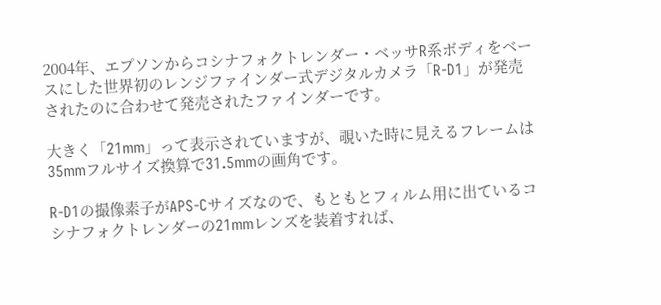2004年、エプソンからコシナフォクトレンダー・ベッサR系ボディをベースにした世界初のレンジファインダー式デジタルカメラ「R-D1」が発売されたのに合わせて発売されたファインダーです。

大きく「21mm」って表示されていますが、覗いた時に見えるフレームは35mmフルサイズ換算で31.5mmの画角です。

R-D1の撮像素子がAPS-Cサイズなので、もともとフィルム用に出ているコシナフォクトレンダーの21mmレンズを装着すれば、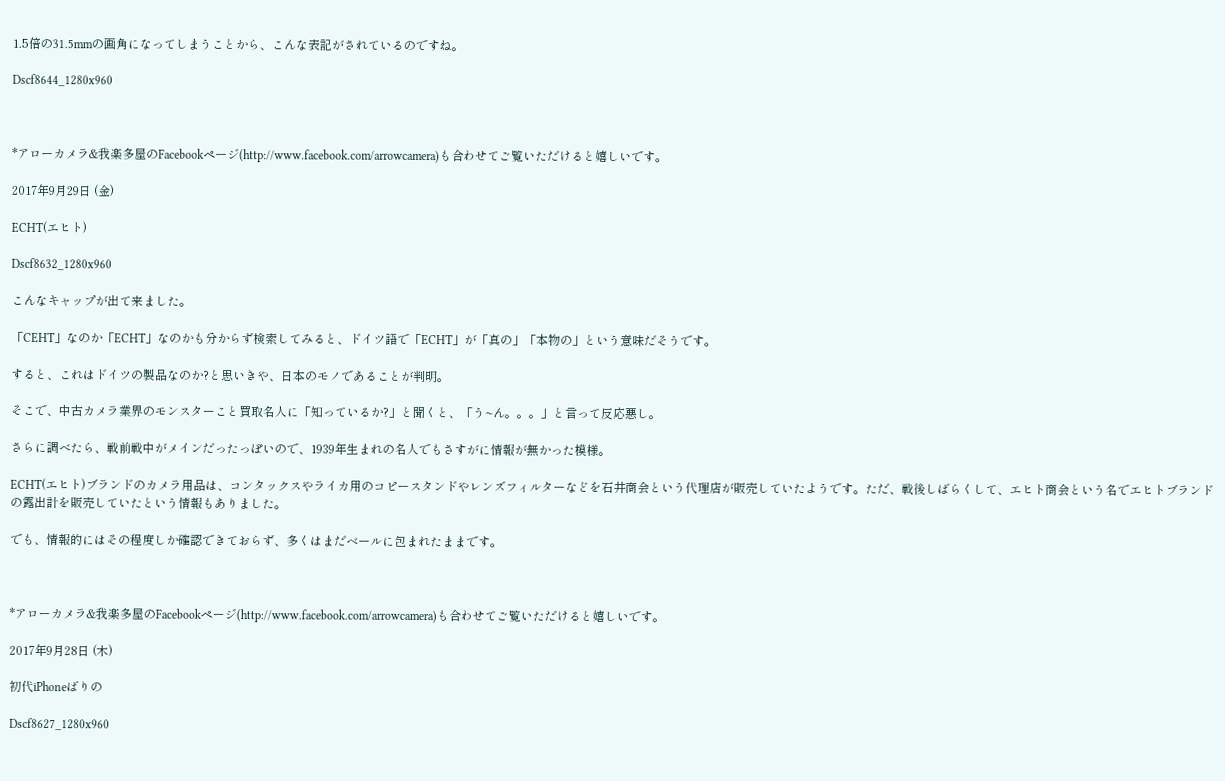1.5倍の31.5mmの画角になってしまうことから、こんな表記がされているのですね。

Dscf8644_1280x960



*アローカメラ&我楽多屋のFacebookページ(http://www.facebook.com/arrowcamera)も合わせてご覧いただけると嬉しいです。

2017年9月29日 (金)

ECHT(エヒト)

Dscf8632_1280x960

こんなキャップが出て来ました。

「CEHT」なのか「ECHT」なのかも分からず検索してみると、ドイツ語で「ECHT」が「真の」「本物の」という意味だそうです。

すると、これはドイツの製品なのか?と思いきや、日本のモノであることが判明。

そこで、中古カメラ業界のモンスターこと買取名人に「知っているか?」と聞くと、「う~ん。。。」と言って反応悪し。

さらに調べたら、戦前戦中がメインだったっぽいので、1939年生まれの名人でもさすがに情報が無かった模様。

ECHT(エヒト)ブランドのカメラ用品は、コンタックスやライカ用のコピースタンドやレンズフィルターなどを石井商会という代理店が販売していたようです。ただ、戦後しばらくして、エヒト商会という名でエヒトブランドの露出計を販売していたという情報もありました。

でも、情報的にはその程度しか確認できておらず、多くはまだベールに包まれたままです。



*アローカメラ&我楽多屋のFacebookページ(http://www.facebook.com/arrowcamera)も合わせてご覧いただけると嬉しいです。

2017年9月28日 (木)

初代iPhoneばりの

Dscf8627_1280x960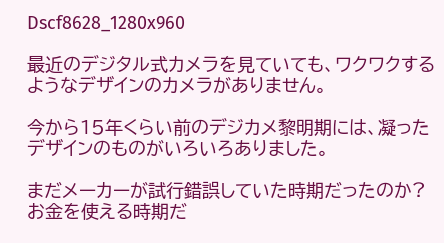Dscf8628_1280x960

最近のデジタル式カメラを見ていても、ワクワクするようなデザインのカメラがありません。

今から15年くらい前のデジカメ黎明期には、凝ったデザインのものがいろいろありました。

まだメーカーが試行錯誤していた時期だったのか?お金を使える時期だ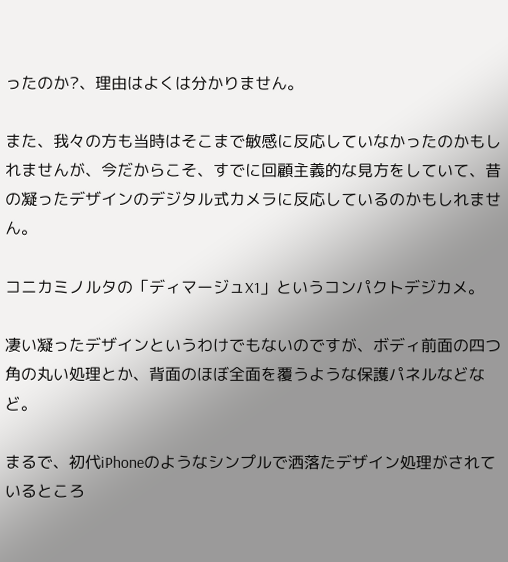ったのか?、理由はよくは分かりません。

また、我々の方も当時はそこまで敏感に反応していなかったのかもしれませんが、今だからこそ、すでに回顧主義的な見方をしていて、昔の凝ったデザインのデジタル式カメラに反応しているのかもしれません。

コニカミノルタの「ディマージュX1」というコンパクトデジカメ。

凄い凝ったデザインというわけでもないのですが、ボディ前面の四つ角の丸い処理とか、背面のほぼ全面を覆うような保護パネルなどなど。

まるで、初代iPhoneのようなシンプルで洒落たデザイン処理がされているところ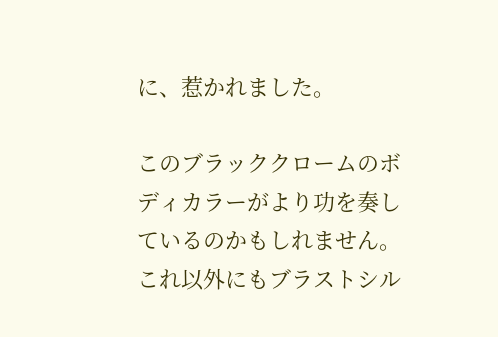に、惹かれました。

このブラッククロームのボディカラーがより功を奏しているのかもしれません。これ以外にもブラストシル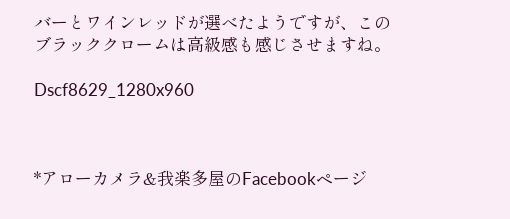バーとワインレッドが選べたようですが、このブラッククロームは高級感も感じさせますね。

Dscf8629_1280x960



*アローカメラ&我楽多屋のFacebookページ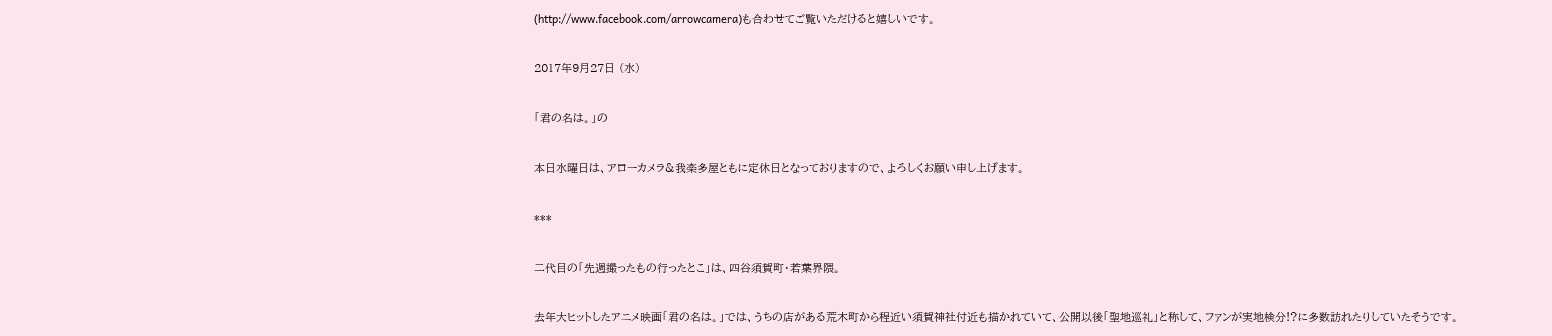(http://www.facebook.com/arrowcamera)も合わせてご覧いただけると嬉しいです。

2017年9月27日 (水)

「君の名は。」の

本日水曜日は、アローカメラ&我楽多屋ともに定休日となっておりますので、よろしくお願い申し上げます。

***

二代目の「先週撮ったもの行ったとこ」は、四谷須賀町・若葉界隈。

去年大ヒットしたアニメ映画「君の名は。」では、うちの店がある荒木町から程近い須賀神社付近も描かれていて、公開以後「聖地巡礼」と称して、ファンが実地検分!?に多数訪れたりしていたそうです。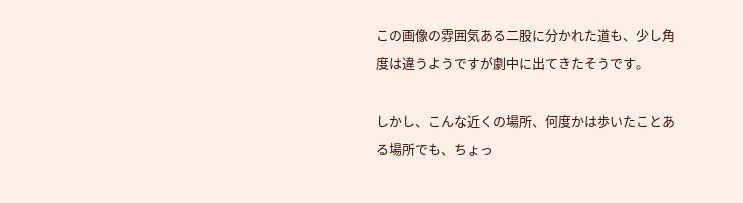この画像の雰囲気ある二股に分かれた道も、少し角度は違うようですが劇中に出てきたそうです。

しかし、こんな近くの場所、何度かは歩いたことある場所でも、ちょっ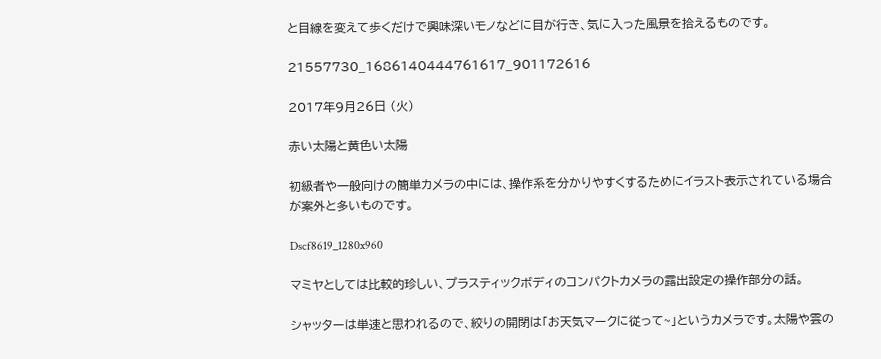と目線を変えて歩くだけで興味深いモノなどに目が行き、気に入った風景を拾えるものです。

21557730_1686140444761617_901172616

2017年9月26日 (火)

赤い太陽と黄色い太陽

初級者や一般向けの簡単カメラの中には、操作系を分かりやすくするためにイラスト表示されている場合が案外と多いものです。

Dscf8619_1280x960

マミヤとしては比較的珍しい、プラスティックボディのコンパクトカメラの露出設定の操作部分の話。

シャッターは単速と思われるので、絞りの開閉は「お天気マークに従って~」というカメラです。太陽や雲の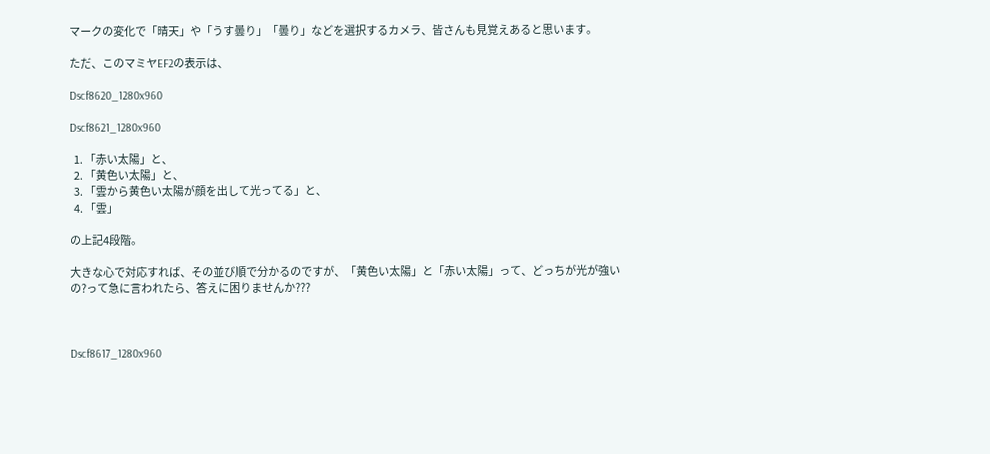マークの変化で「晴天」や「うす曇り」「曇り」などを選択するカメラ、皆さんも見覚えあると思います。

ただ、このマミヤEF2の表示は、

Dscf8620_1280x960

Dscf8621_1280x960

  1. 「赤い太陽」と、
  2. 「黄色い太陽」と、
  3. 「雲から黄色い太陽が顔を出して光ってる」と、
  4. 「雲」

の上記4段階。

大きな心で対応すれば、その並び順で分かるのですが、「黄色い太陽」と「赤い太陽」って、どっちが光が強いの?って急に言われたら、答えに困りませんか???



Dscf8617_1280x960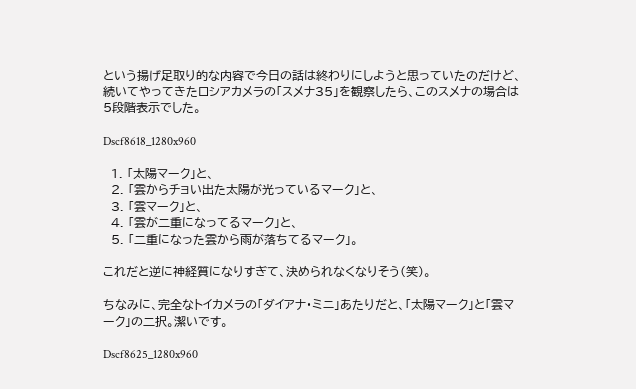という揚げ足取り的な内容で今日の話は終わりにしようと思っていたのだけど、続いてやってきたロシアカメラの「スメナ35」を観察したら、このスメナの場合は5段階表示でした。

Dscf8618_1280x960

  1. 「太陽マーク」と、
  2. 「雲からチョい出た太陽が光っているマーク」と、
  3. 「雲マーク」と、
  4. 「雲が二重になってるマーク」と、
  5. 「二重になった雲から雨が落ちてるマーク」。

これだと逆に神経質になりすぎて、決められなくなりそう(笑)。

ちなみに、完全なトイカメラの「ダイアナ・ミニ」あたりだと、「太陽マーク」と「雲マーク」の二択。潔いです。

Dscf8625_1280x960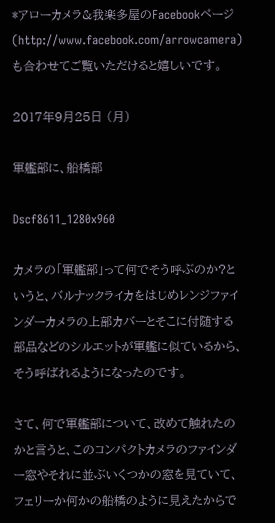*アローカメラ&我楽多屋のFacebookページ(http://www.facebook.com/arrowcamera)も合わせてご覧いただけると嬉しいです。

2017年9月25日 (月)

軍艦部に、船橋部

Dscf8611_1280x960

カメラの「軍艦部」って何でそう呼ぶのか?というと、バルナックライカをはじめレンジファインダーカメラの上部カバーとそこに付随する部品などのシルエットが軍艦に似ているから、そう呼ばれるようになったのです。

さて、何で軍艦部について、改めて触れたのかと言うと、このコンパクトカメラのファインダー窓やそれに並ぶいくつかの窓を見ていて、フェリーか何かの船橋のように見えたからで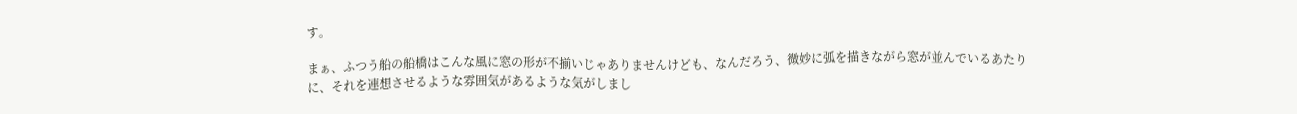す。

まぁ、ふつう船の船橋はこんな風に窓の形が不揃いじゃありませんけども、なんだろう、微妙に弧を描きながら窓が並んでいるあたりに、それを連想させるような雰囲気があるような気がしまし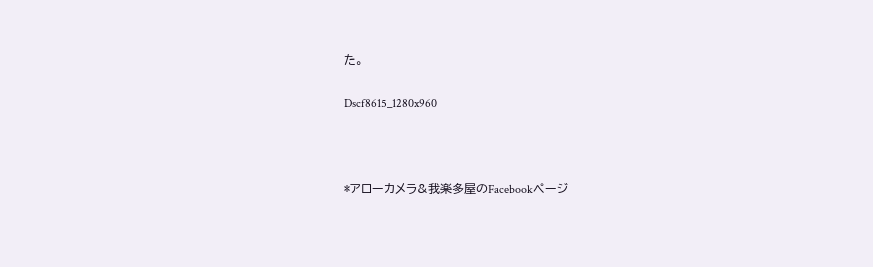た。

Dscf8615_1280x960



*アローカメラ&我楽多屋のFacebookページ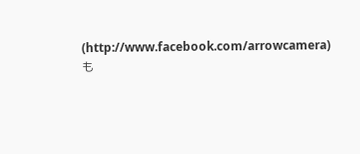(http://www.facebook.com/arrowcamera)も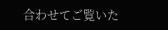合わせてご覧いた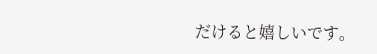だけると嬉しいです。